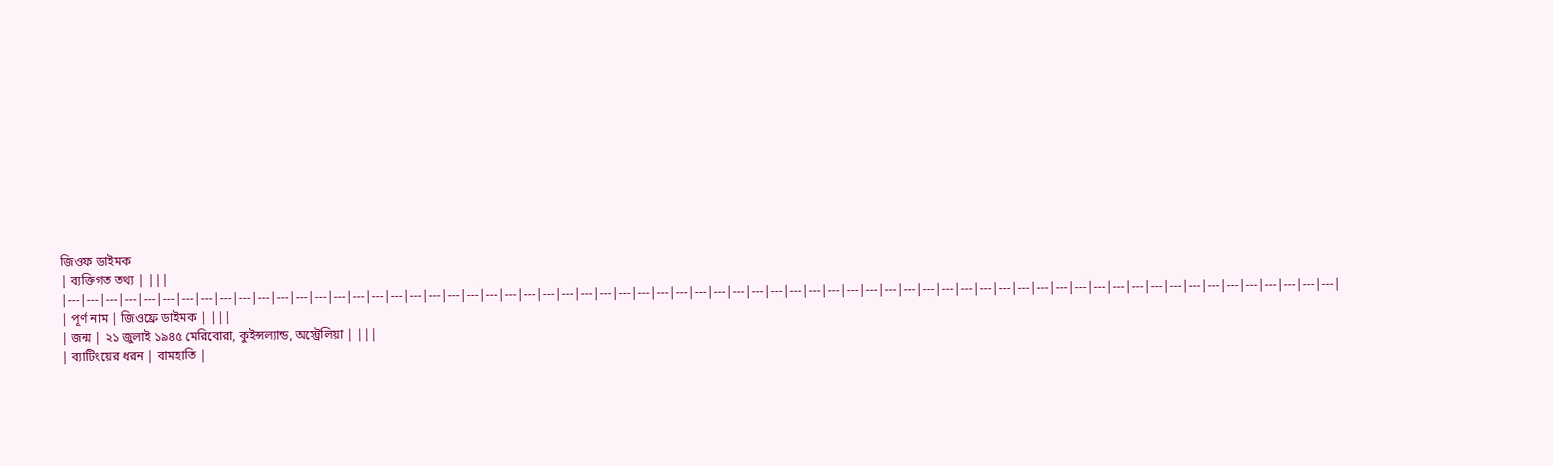জিওফ ডাইমক
| ব্যক্তিগত তথ্য | |||
|---|---|---|---|---|---|---|---|---|---|---|---|---|---|---|---|---|---|---|---|---|---|---|---|---|---|---|---|---|---|---|---|---|---|---|---|---|---|---|---|---|---|---|---|---|---|---|---|---|---|---|---|---|---|---|---|---|---|---|---|---|---|---|---|---|---|---|
| পূর্ণ নাম | জিওফ্রে ডাইমক | |||
| জন্ম | ২১ জুলাই ১৯৪৫ মেরিবোরা, কুইন্সল্যান্ড, অস্ট্রেলিয়া | |||
| ব্যাটিংয়ের ধরন | বামহাতি |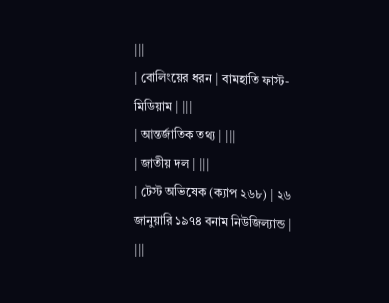|||
| বোলিংয়ের ধরন | বামহাতি ফাস্ট-মিডিয়াম | |||
| আন্তর্জাতিক তথ্য | |||
| জাতীয় দল | |||
| টেস্ট অভিষেক (ক্যাপ ২৬৮) | ২৬ জানুয়ারি ১৯৭৪ বনাম নিউজিল্যান্ড | |||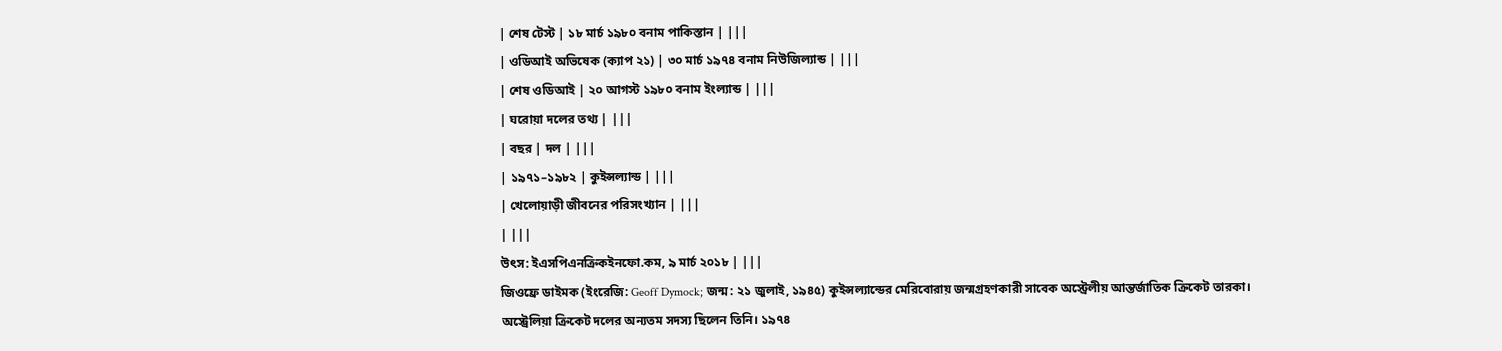| শেষ টেস্ট | ১৮ মার্চ ১৯৮০ বনাম পাকিস্তান | |||
| ওডিআই অভিষেক (ক্যাপ ২১) | ৩০ মার্চ ১৯৭৪ বনাম নিউজিল্যান্ড | |||
| শেষ ওডিআই | ২০ আগস্ট ১৯৮০ বনাম ইংল্যান্ড | |||
| ঘরোয়া দলের তথ্য | |||
| বছর | দল | |||
| ১৯৭১–১৯৮২ | কুইন্সল্যান্ড | |||
| খেলোয়াড়ী জীবনের পরিসংখ্যান | |||
| |||
উৎস: ইএসপিএনক্রিকইনফো.কম, ৯ মার্চ ২০১৮ | |||
জিওফ্রে ডাইমক (ইংরেজি: Geoff Dymock; জন্ম: ২১ জুলাই, ১৯৪৫) কুইন্সল্যান্ডের মেরিবোরায় জন্মগ্রহণকারী সাবেক অস্ট্রেলীয় আন্তর্জাতিক ক্রিকেট তারকা। অস্ট্রেলিয়া ক্রিকেট দলের অন্যতম সদস্য ছিলেন তিনি। ১৯৭৪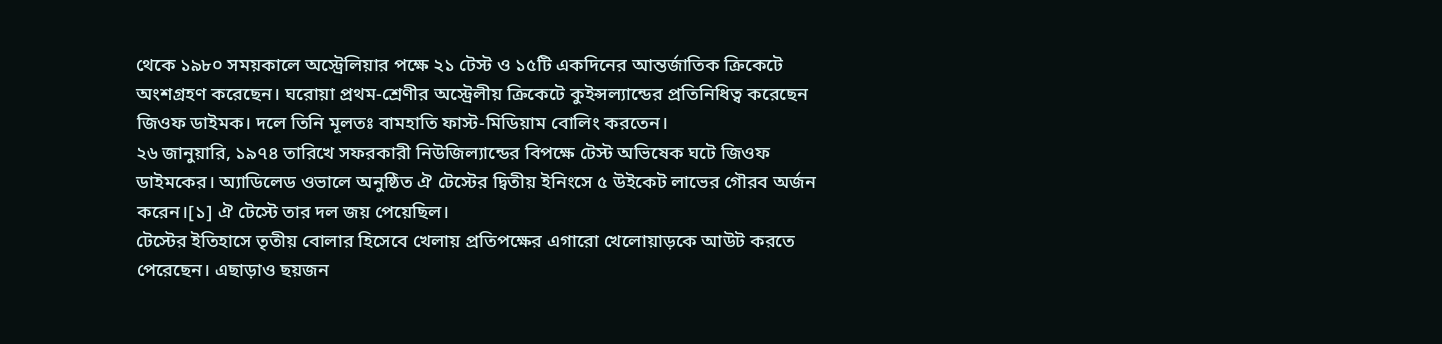থেকে ১৯৮০ সময়কালে অস্ট্রেলিয়ার পক্ষে ২১ টেস্ট ও ১৫টি একদিনের আন্তর্জাতিক ক্রিকেটে অংশগ্রহণ করেছেন। ঘরোয়া প্রথম-শ্রেণীর অস্ট্রেলীয় ক্রিকেটে কুইন্সল্যান্ডের প্রতিনিধিত্ব করেছেন জিওফ ডাইমক। দলে তিনি মূলতঃ বামহাতি ফাস্ট-মিডিয়াম বোলিং করতেন।
২৬ জানুয়ারি, ১৯৭৪ তারিখে সফরকারী নিউজিল্যান্ডের বিপক্ষে টেস্ট অভিষেক ঘটে জিওফ ডাইমকের। অ্যাডিলেড ওভালে অনুষ্ঠিত ঐ টেস্টের দ্বিতীয় ইনিংসে ৫ উইকেট লাভের গৌরব অর্জন করেন।[১] ঐ টেস্টে তার দল জয় পেয়েছিল।
টেস্টের ইতিহাসে তৃতীয় বোলার হিসেবে খেলায় প্রতিপক্ষের এগারো খেলোয়াড়কে আউট করতে পেরেছেন। এছাড়াও ছয়জন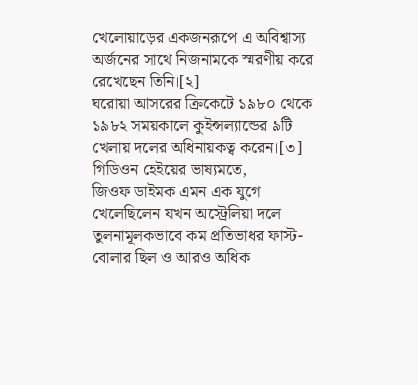খেলোয়াড়ের একজনরূপে এ অবিশ্বাস্য অর্জনের সাথে নিজনামকে স্মরণীয় করে রেখেছেন তিনি।[২]
ঘরোয়া আসরের ক্রিকেটে ১৯৮০ থেকে ১৯৮২ সময়কালে কুইন্সল্যান্ডের ৯টি খেলায় দলের অধিনায়কত্ব করেন।[৩]
গিডিওন হেইয়ের ভাষ্যমতে,
জিওফ ডাইমক এমন এক যুগে খেলেছিলেন যখন অস্ট্রেলিয়া দলে তুলনামূলকভাবে কম প্রতিভাধর ফাস্ট-বোলার ছিল ও আরও অধিক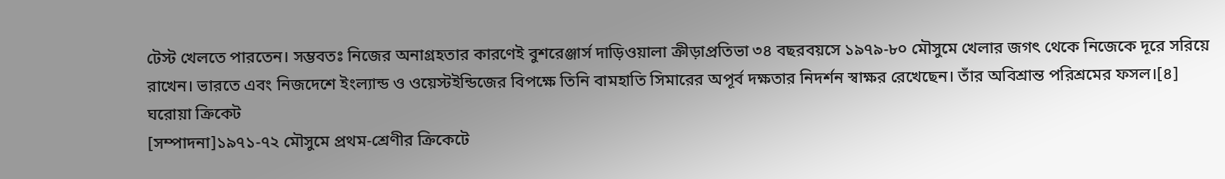টেস্ট খেলতে পারতেন। সম্ভবতঃ নিজের অনাগ্রহতার কারণেই বুশরেঞ্জার্স দাড়িওয়ালা ক্রীড়াপ্রতিভা ৩৪ বছরবয়সে ১৯৭৯-৮০ মৌসুমে খেলার জগৎ থেকে নিজেকে দূরে সরিয়ে রাখেন। ভারতে এবং নিজদেশে ইংল্যান্ড ও ওয়েস্টইন্ডিজের বিপক্ষে তিনি বামহাতি সিমারের অপূর্ব দক্ষতার নিদর্শন স্বাক্ষর রেখেছেন। তাঁর অবিশ্রান্ত পরিশ্রমের ফসল।[৪]
ঘরোয়া ক্রিকেট
[সম্পাদনা]১৯৭১-৭২ মৌসুমে প্রথম-শ্রেণীর ক্রিকেটে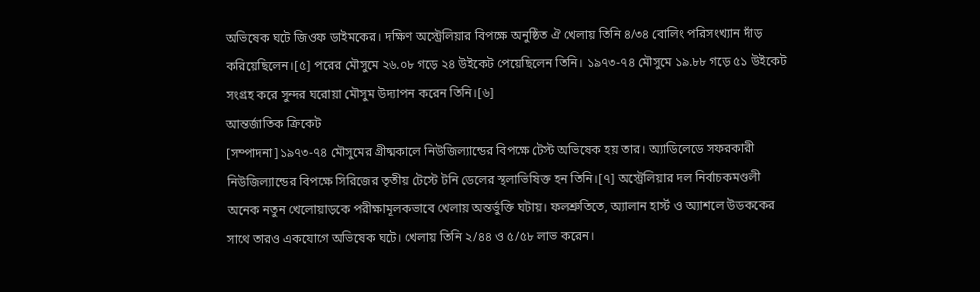অভিষেক ঘটে জিওফ ডাইমকের। দক্ষিণ অস্ট্রেলিয়ার বিপক্ষে অনুষ্ঠিত ঐ খেলায় তিনি ৪/৩৪ বোলিং পরিসংখ্যান দাঁড় করিয়েছিলেন।[৫] পরের মৌসুমে ২৬.০৮ গড়ে ২৪ উইকেট পেয়েছিলেন তিনি। ১৯৭৩-৭৪ মৌসুমে ১৯.৮৮ গড়ে ৫১ উইকেট সংগ্রহ করে সুন্দর ঘরোয়া মৌসুম উদ্যাপন করেন তিনি।[৬]
আন্তর্জাতিক ক্রিকেট
[সম্পাদনা]১৯৭৩-৭৪ মৌসুমের গ্রীষ্মকালে নিউজিল্যান্ডের বিপক্ষে টেস্ট অভিষেক হয় তার। অ্যাডিলেডে সফরকারী নিউজিল্যান্ডের বিপক্ষে সিরিজের তৃতীয় টেস্টে টনি ডেলের স্থলাভিষিক্ত হন তিনি।[৭] অস্ট্রেলিয়ার দল নির্বাচকমণ্ডলী অনেক নতুন খেলোয়াড়কে পরীক্ষামূলকভাবে খেলায় অন্তর্ভুক্তি ঘটায়। ফলশ্রুতিতে, অ্যালান হার্স্ট ও অ্যাশলে উডককের সাথে তারও একযোগে অভিষেক ঘটে। খেলায় তিনি ২/৪৪ ও ৫/৫৮ লাভ করেন।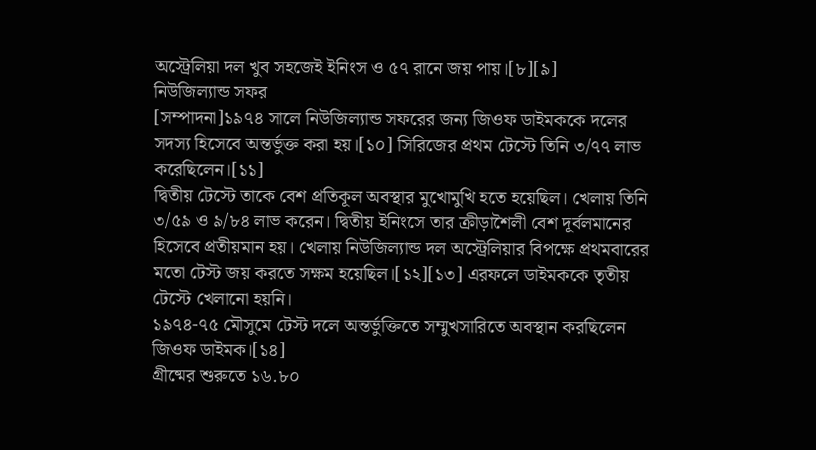অস্ট্রেলিয়া দল খুব সহজেই ইনিংস ও ৫৭ রানে জয় পায়।[৮][৯]
নিউজিল্যান্ড সফর
[সম্পাদনা]১৯৭৪ সালে নিউজিল্যান্ড সফরের জন্য জিওফ ডাইমককে দলের সদস্য হিসেবে অন্তর্ভুক্ত করা হয়।[১০] সিরিজের প্রথম টেস্টে তিনি ৩/৭৭ লাভ করেছিলেন।[১১]
দ্বিতীয় টেস্টে তাকে বেশ প্রতিকূল অবস্থার মুখোমুখি হতে হয়েছিল। খেলায় তিনি ৩/৫৯ ও ৯/৮৪ লাভ করেন। দ্বিতীয় ইনিংসে তার ক্রীড়াশৈলী বেশ দূর্বলমানের হিসেবে প্রতীয়মান হয়। খেলায় নিউজিল্যান্ড দল অস্ট্রেলিয়ার বিপক্ষে প্রথমবারের মতো টেস্ট জয় করতে সক্ষম হয়েছিল।[১২][১৩] এরফলে ডাইমককে তৃতীয় টেস্টে খেলানো হয়নি।
১৯৭৪-৭৫ মৌসুমে টেস্ট দলে অন্তর্ভুক্তিতে সম্মুখসারিতে অবস্থান করছিলেন জিওফ ডাইমক।[১৪]
গ্রীষ্মের শুরুতে ১৬.৮০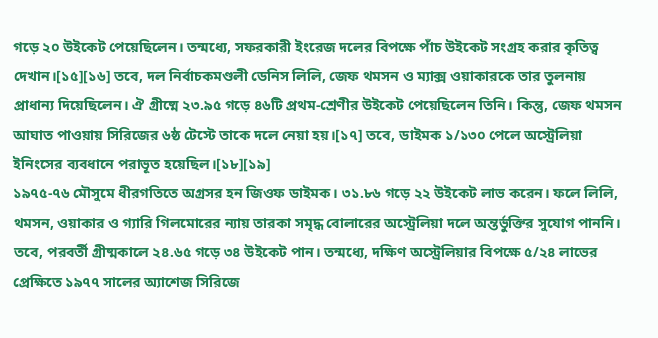গড়ে ২০ উইকেট পেয়েছিলেন। তন্মধ্যে, সফরকারী ইংরেজ দলের বিপক্ষে পাঁচ উইকেট সংগ্রহ করার কৃতিত্ব দেখান।[১৫][১৬] তবে, দল নির্বাচকমণ্ডলী ডেনিস লিলি, জেফ থমসন ও ম্যাক্স ওয়াকারকে তার তুলনায় প্রাধান্য দিয়েছিলেন। ঐ গ্রীষ্মে ২৩.৯৫ গড়ে ৪৬টি প্রথম-শ্রেণীর উইকেট পেয়েছিলেন তিনি। কিন্তু, জেফ থমসন আঘাত পাওয়ায় সিরিজের ৬ষ্ঠ টেস্টে তাকে দলে নেয়া হয়।[১৭] তবে, ডাইমক ১/১৩০ পেলে অস্ট্রেলিয়া ইনিংসের ব্যবধানে পরাভূত হয়েছিল।[১৮][১৯]
১৯৭৫-৭৬ মৌসুমে ধীরগতিতে অগ্রসর হন জিওফ ডাইমক। ৩১.৮৬ গড়ে ২২ উইকেট লাভ করেন। ফলে লিলি, থমসন, ওয়াকার ও গ্যারি গিলমোরের ন্যায় তারকা সমৃদ্ধ বোলারের অস্ট্রেলিয়া দলে অন্তর্ভুক্তির সুযোগ পাননি। তবে, পরবর্তী গ্রীষ্মকালে ২৪.৬৫ গড়ে ৩৪ উইকেট পান। তন্মধ্যে, দক্ষিণ অস্ট্রেলিয়ার বিপক্ষে ৫/২৪ লাভের প্রেক্ষিতে ১৯৭৭ সালের অ্যাশেজ সিরিজে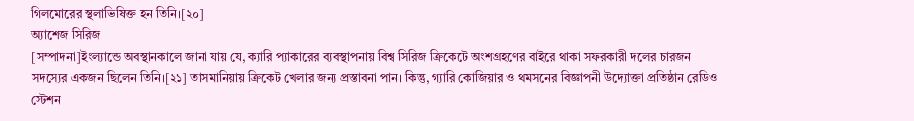গিলমোরের স্থলাভিষিক্ত হন তিনি।[২০]
অ্যাশেজ সিরিজ
[সম্পাদনা]ইংল্যান্ডে অবস্থানকালে জানা যায় যে, ক্যারি প্যাকারের ব্যবস্থাপনায় বিশ্ব সিরিজ ক্রিকেটে অংশগ্রহণের বাইরে থাকা সফরকারী দলের চারজন সদস্যের একজন ছিলেন তিনি।[২১] তাসমানিয়ায় ক্রিকেট খেলার জন্য প্রস্তাবনা পান। কিন্তু, গ্যারি কোজিয়ার ও থমসনের বিজ্ঞাপনী উদ্যোক্তা প্রতিষ্ঠান রেডিও স্টেশন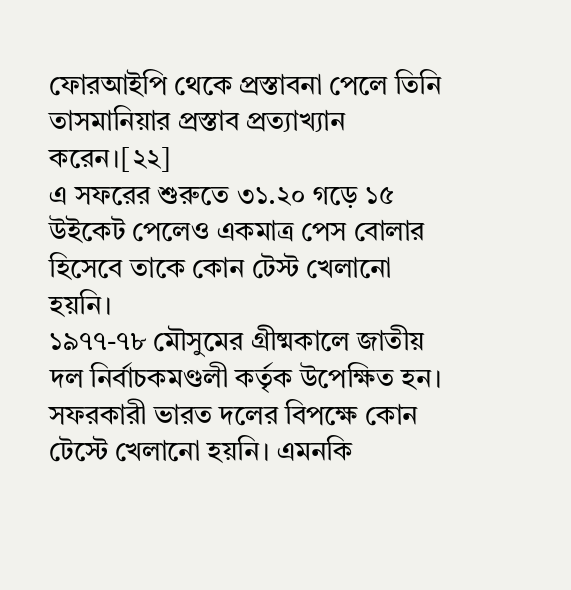ফোরআইপি থেকে প্রস্তাবনা পেলে তিনি তাসমানিয়ার প্রস্তাব প্রত্যাখ্যান করেন।[২২]
এ সফরের শুরুতে ৩১.২০ গড়ে ১৫ উইকেট পেলেও একমাত্র পেস বোলার হিসেবে তাকে কোন টেস্ট খেলানো হয়নি।
১৯৭৭-৭৮ মৌসুমের গ্রীষ্মকালে জাতীয় দল নির্বাচকমণ্ডলী কর্তৃক উপেক্ষিত হন। সফরকারী ভারত দলের বিপক্ষে কোন টেস্টে খেলানো হয়নি। এমনকি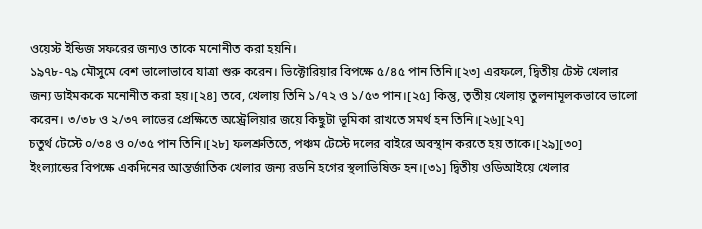ওয়েস্ট ইন্ডিজ সফরের জন্যও তাকে মনোনীত করা হয়নি।
১৯৭৮-৭৯ মৌসুমে বেশ ভালোভাবে যাত্রা শুরু করেন। ভিক্টোরিয়ার বিপক্ষে ৫/৪৫ পান তিনি।[২৩] এরফলে, দ্বিতীয় টেস্ট খেলার জন্য ডাইমককে মনোনীত করা হয়।[২৪] তবে, খেলায় তিনি ১/৭২ ও ১/৫৩ পান।[২৫] কিন্তু, তৃতীয় খেলায় তুলনামূলকভাবে ভালো করেন। ৩/৩৮ ও ২/৩৭ লাভের প্রেক্ষিতে অস্ট্রেলিয়ার জয়ে কিছুটা ভূমিকা রাখতে সমর্থ হন তিনি।[২৬][২৭]
চতুর্থ টেস্টে ০/৩৪ ও ০/৩৫ পান তিনি।[২৮] ফলশ্রুতিতে, পঞ্চম টেস্টে দলের বাইরে অবস্থান করতে হয় তাকে।[২৯][৩০]
ইংল্যান্ডের বিপক্ষে একদিনের আন্তর্জাতিক খেলার জন্য রডনি হগের স্থলাভিষিক্ত হন।[৩১] দ্বিতীয় ওডিআইয়ে খেলার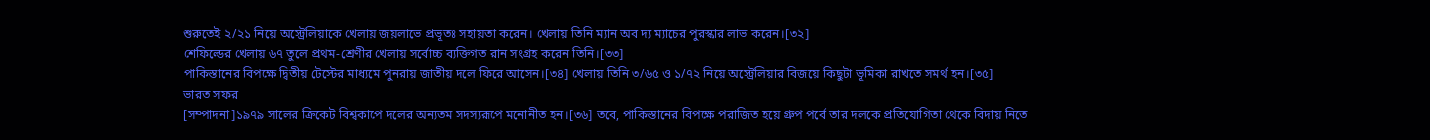শুরুতেই ২/২১ নিয়ে অস্ট্রেলিয়াকে খেলায় জয়লাভে প্রভূতঃ সহায়তা করেন। খেলায় তিনি ম্যান অব দ্য ম্যাচের পুরস্কার লাভ করেন।[৩২]
শেফিল্ডের খেলায় ৬৭ তুলে প্রথম-শ্রেণীর খেলায় সর্বোচ্চ ব্যক্তিগত রান সংগ্রহ করেন তিনি।[৩৩]
পাকিস্তানের বিপক্ষে দ্বিতীয় টেস্টের মাধ্যমে পুনরায় জাতীয় দলে ফিরে আসেন।[৩৪] খেলায় তিনি ৩/৬৫ ও ১/৭২ নিয়ে অস্ট্রেলিয়ার বিজয়ে কিছুটা ভূমিকা রাখতে সমর্থ হন।[৩৫]
ভারত সফর
[সম্পাদনা]১৯৭৯ সালের ক্রিকেট বিশ্বকাপে দলের অন্যতম সদস্যরূপে মনোনীত হন।[৩৬] তবে, পাকিস্তানের বিপক্ষে পরাজিত হয়ে গ্রুপ পর্বে তার দলকে প্রতিযোগিতা থেকে বিদায় নিতে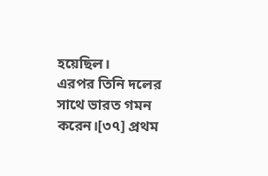হয়েছিল।
এরপর তিনি দলের সাথে ভারত গমন করেন।[৩৭] প্রথম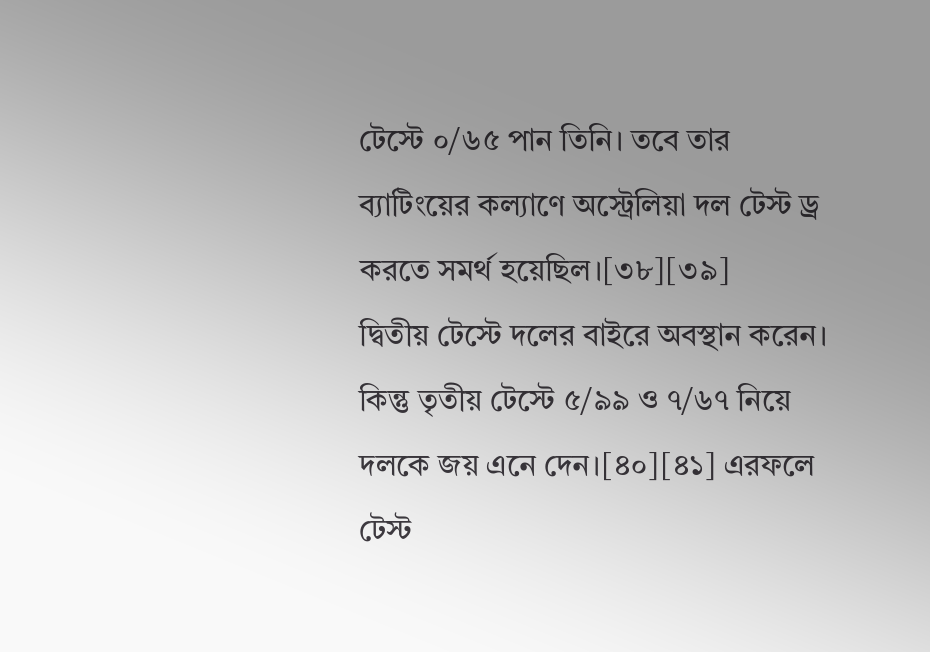টেস্টে ০/৬৫ পান তিনি। তবে তার ব্যাটিংয়ের কল্যাণে অস্ট্রেলিয়া দল টেস্ট ড্র করতে সমর্থ হয়েছিল।[৩৮][৩৯]
দ্বিতীয় টেস্টে দলের বাইরে অবস্থান করেন। কিন্তু তৃতীয় টেস্টে ৫/৯৯ ও ৭/৬৭ নিয়ে দলকে জয় এনে দেন।[৪০][৪১] এরফলে টেস্ট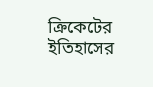ক্রিকেটের ইতিহাসের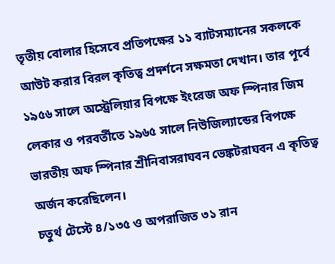তৃতীয় বোলার হিসেবে প্রতিপক্ষের ১১ ব্যাটসম্যানের সকলকে আউট করার বিরল কৃতিত্ব প্রদর্শনে সক্ষমতা দেখান। তার পূর্বে ১৯৫৬ সালে অস্ট্রেলিয়ার বিপক্ষে ইংরেজ অফ স্পিনার জিম লেকার ও পরবর্তীতে ১৯৬৫ সালে নিউজিল্যান্ডের বিপক্ষে ভারতীয় অফ স্পিনার শ্রীনিবাসরাঘবন ভেঙ্কটরাঘবন এ কৃতিত্ব অর্জন করেছিলেন।
চতুর্থ টেস্টে ৪/১৩৫ ও অপরাজিত ৩১ রান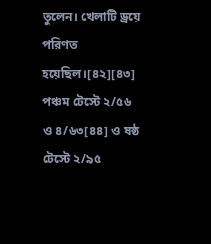তুলেন। খেলাটি ড্রয়ে পরিণত হয়েছিল।[৪২][৪৩] পঞ্চম টেস্টে ২/৫৬ ও ৪/৬৩[৪৪] ও ষষ্ঠ টেস্টে ২/৯৫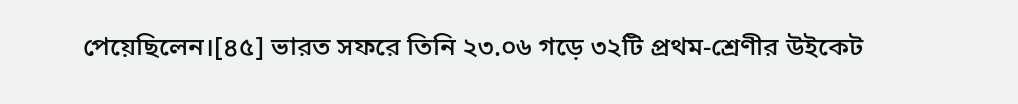পেয়েছিলেন।[৪৫] ভারত সফরে তিনি ২৩.০৬ গড়ে ৩২টি প্রথম-শ্রেণীর উইকেট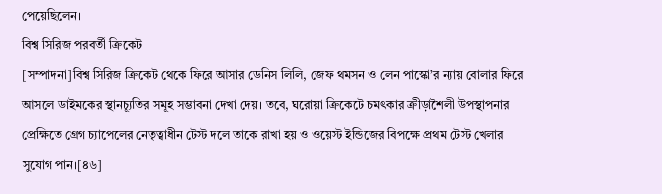পেয়েছিলেন।
বিশ্ব সিরিজ পরবর্তী ক্রিকেট
[সম্পাদনা]বিশ্ব সিরিজ ক্রিকেট থেকে ফিরে আসার ডেনিস লিলি, জেফ থমসন ও লেন পাস্কো’র ন্যায় বোলার ফিরে আসলে ডাইমকের স্থানচ্যূতির সমূহ সম্ভাবনা দেখা দেয়। তবে, ঘরোয়া ক্রিকেটে চমৎকার ক্রীড়াশৈলী উপস্থাপনার প্রেক্ষিতে গ্রেগ চ্যাপেলের নেতৃত্বাধীন টেস্ট দলে তাকে রাখা হয় ও ওয়েস্ট ইন্ডিজের বিপক্ষে প্রথম টেস্ট খেলার সুযোগ পান।[৪৬]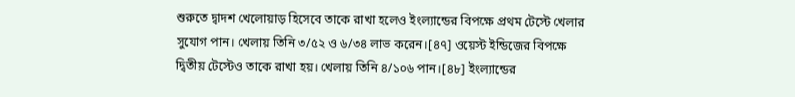শুরুতে দ্বাদশ খেলোয়াড় হিসেবে তাকে রাখা হলেও ইংল্যান্ডের বিপক্ষে প্রথম টেস্টে খেলার সুযোগ পান। খেলায় তিনি ৩/৫২ ও ৬/৩৪ লাভ করেন।[৪৭] ওয়েস্ট ইন্ডিজের বিপক্ষে দ্বিতীয় টেস্টেও তাকে রাখা হয়। খেলায় তিনি ৪/১০৬ পান।[৪৮] ইংল্যান্ডের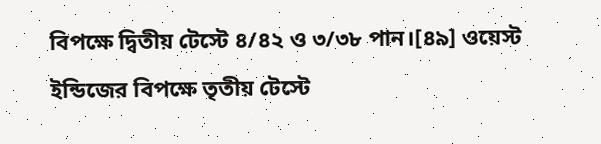বিপক্ষে দ্বিতীয় টেস্টে ৪/৪২ ও ৩/৩৮ পান।[৪৯] ওয়েস্ট ইন্ডিজের বিপক্ষে তৃতীয় টেস্টে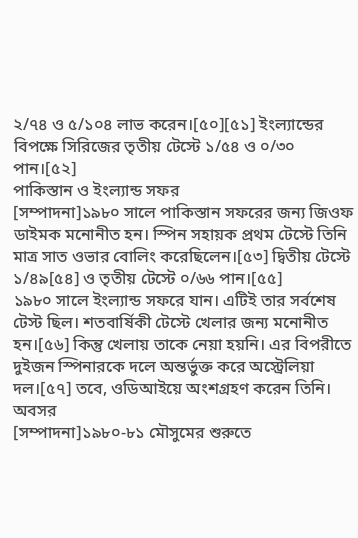২/৭৪ ও ৫/১০৪ লাভ করেন।[৫০][৫১] ইংল্যান্ডের বিপক্ষে সিরিজের তৃতীয় টেস্টে ১/৫৪ ও ০/৩০ পান।[৫২]
পাকিস্তান ও ইংল্যান্ড সফর
[সম্পাদনা]১৯৮০ সালে পাকিস্তান সফরের জন্য জিওফ ডাইমক মনোনীত হন। স্পিন সহায়ক প্রথম টেস্টে তিনি মাত্র সাত ওভার বোলিং করেছিলেন।[৫৩] দ্বিতীয় টেস্টে ১/৪৯[৫৪] ও তৃতীয় টেস্টে ০/৬৬ পান।[৫৫]
১৯৮০ সালে ইংল্যান্ড সফরে যান। এটিই তার সর্বশেষ টেস্ট ছিল। শতবার্ষিকী টেস্টে খেলার জন্য মনোনীত হন।[৫৬] কিন্তু খেলায় তাকে নেয়া হয়নি। এর বিপরীতে দুইজন স্পিনারকে দলে অন্তর্ভুক্ত করে অস্ট্রেলিয়া দল।[৫৭] তবে, ওডিআইয়ে অংশগ্রহণ করেন তিনি।
অবসর
[সম্পাদনা]১৯৮০-৮১ মৌসুমের শুরুতে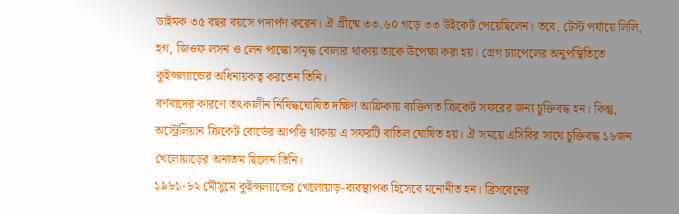ডাইমক ৩৫ বছর বয়সে পদার্পণ করেন। ঐ গ্রীষ্মে ৩৩.৬০ গড়ে ৩৩ উইকেট পেয়েছিলেন। তবে, টেস্ট পর্যায়ে লিলি, হগ, জিওফ লসন ও লেন পাস্কো সমৃদ্ধ বোলার থাকায় তাকে উপেক্ষা করা হয়। গ্রেগ চ্যাপেলের অনুপস্থিতিতে কুইন্সল্যান্ডের অধিনায়কত্ব করতেন তিনি।
বর্ণবাদের কারণে তৎকালীন নিষিদ্ধঘোষিত দক্ষিণ আফ্রিকায় ব্যক্তিগত ক্রিকেট সফরের জন্য চুক্তিবদ্ধ হন। কিন্তু, অস্ট্রেলিয়ান ক্রিকেট বোর্ডের আপত্তি থাকায় এ সফরটি বাতিল ঘোষিত হয়। ঐ সময়ে এসিবির সাথে চুক্তিবদ্ধ ১৮জন খেলোয়াড়ের অন্যতম ছিলেন তিনি।
১৯৮১-৮২ মৌসুমে কুইন্সল্যান্ডের খেলোয়াড়-ব্যবস্থাপক হিসেবে মনোনীত হন। ব্রিসবেনের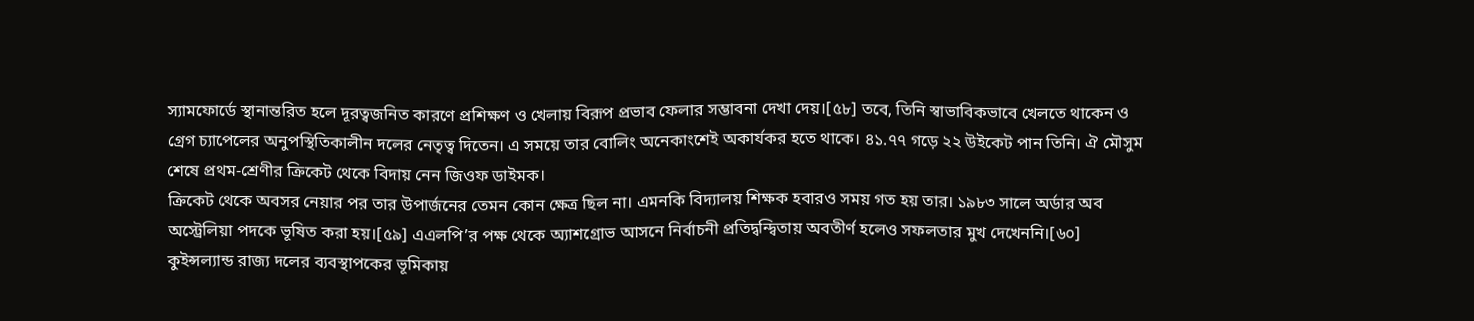স্যামফোর্ডে স্থানান্তরিত হলে দূরত্বজনিত কারণে প্রশিক্ষণ ও খেলায় বিরূপ প্রভাব ফেলার সম্ভাবনা দেখা দেয়।[৫৮] তবে, তিনি স্বাভাবিকভাবে খেলতে থাকেন ও গ্রেগ চ্যাপেলের অনুপস্থিতিকালীন দলের নেতৃত্ব দিতেন। এ সময়ে তার বোলিং অনেকাংশেই অকার্যকর হতে থাকে। ৪১.৭৭ গড়ে ২২ উইকেট পান তিনি। ঐ মৌসুম শেষে প্রথম-শ্রেণীর ক্রিকেট থেকে বিদায় নেন জিওফ ডাইমক।
ক্রিকেট থেকে অবসর নেয়ার পর তার উপার্জনের তেমন কোন ক্ষেত্র ছিল না। এমনকি বিদ্যালয় শিক্ষক হবারও সময় গত হয় তার। ১৯৮৩ সালে অর্ডার অব অস্ট্রেলিয়া পদকে ভূষিত করা হয়।[৫৯] এএলপি’র পক্ষ থেকে অ্যাশগ্রোভ আসনে নির্বাচনী প্রতিদ্বন্দ্বিতায় অবতীর্ণ হলেও সফলতার মুখ দেখেননি।[৬০]
কুইন্সল্যান্ড রাজ্য দলের ব্যবস্থাপকের ভূমিকায়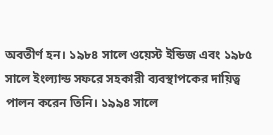অবতীর্ণ হন। ১৯৮৪ সালে ওয়েস্ট ইন্ডিজ এবং ১৯৮৫ সালে ইংল্যান্ড সফরে সহকারী ব্যবস্থাপকের দায়িত্ব পালন করেন তিনি। ১৯৯৪ সালে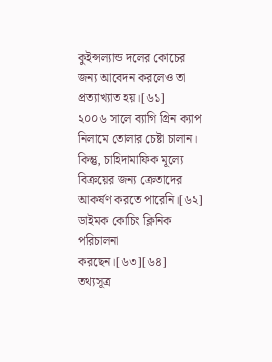কুইন্সল্যান্ড দলের কোচের জন্য আবেদন করলেও তা প্রত্যাখ্যাত হয়।[৬১]
২০০৬ সালে ব্যাগি গ্রিন ক্যাপ নিলামে তোলার চেষ্টা চালান। কিন্তু, চাহিদামাফিক মূল্যে বিক্রয়ের জন্য ক্রেতাদের আকর্ষণ করতে পারেনি।[৬২] ডাইমক কোচিং ক্লিনিক পরিচালনা করছেন।[৬৩][৬৪]
তথ্যসূত্র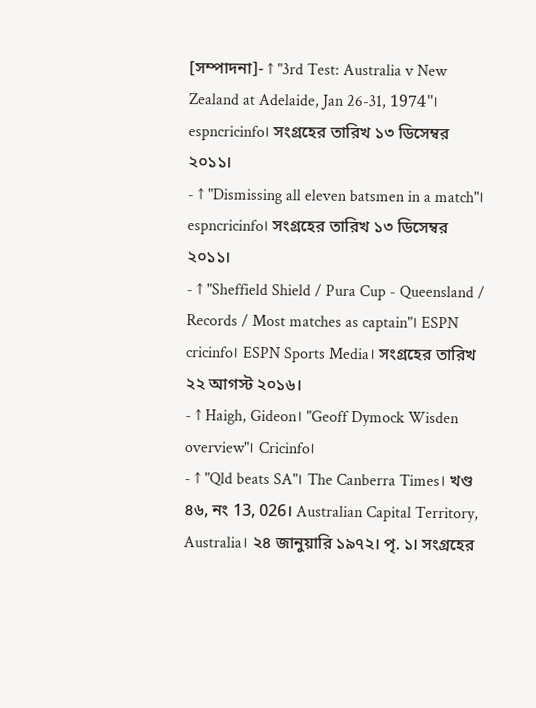[সম্পাদনা]- ↑ "3rd Test: Australia v New Zealand at Adelaide, Jan 26-31, 1974"। espncricinfo। সংগ্রহের তারিখ ১৩ ডিসেম্বর ২০১১।
- ↑ "Dismissing all eleven batsmen in a match"। espncricinfo। সংগ্রহের তারিখ ১৩ ডিসেম্বর ২০১১।
- ↑ "Sheffield Shield / Pura Cup - Queensland / Records / Most matches as captain"। ESPN cricinfo। ESPN Sports Media। সংগ্রহের তারিখ ২২ আগস্ট ২০১৬।
- ↑ Haigh, Gideon। "Geoff Dymock Wisden overview"। Cricinfo।
- ↑ "Qld beats SA"। The Canberra Times। খণ্ড ৪৬, নং 13, 026। Australian Capital Territory, Australia। ২৪ জানুয়ারি ১৯৭২। পৃ. ১। সংগ্রহের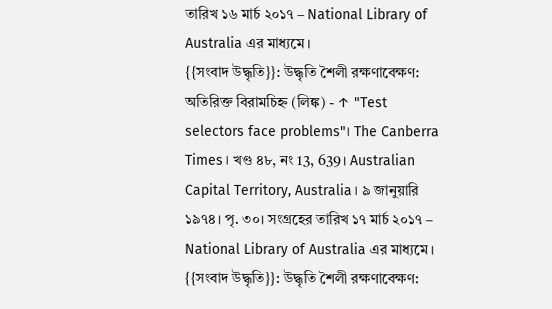তারিখ ১৬ মার্চ ২০১৭ – National Library of Australia এর মাধ্যমে।
{{সংবাদ উদ্ধৃতি}}: উদ্ধৃতি শৈলী রক্ষণাবেক্ষণ: অতিরিক্ত বিরামচিহ্ন (লিঙ্ক) - ↑ "Test selectors face problems"। The Canberra Times। খণ্ড ৪৮, নং 13, 639। Australian Capital Territory, Australia। ৯ জানুয়ারি ১৯৭৪। পৃ. ৩০। সংগ্রহের তারিখ ১৭ মার্চ ২০১৭ – National Library of Australia এর মাধ্যমে।
{{সংবাদ উদ্ধৃতি}}: উদ্ধৃতি শৈলী রক্ষণাবেক্ষণ: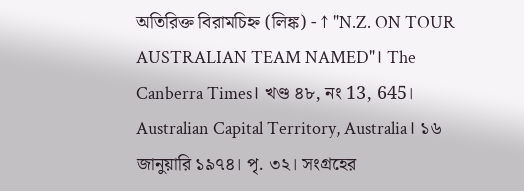অতিরিক্ত বিরামচিহ্ন (লিঙ্ক) - ↑ "N.Z. ON TOUR AUSTRALIAN TEAM NAMED"। The Canberra Times। খণ্ড ৪৮, নং 13, 645। Australian Capital Territory, Australia। ১৬ জানুয়ারি ১৯৭৪। পৃ. ৩২। সংগ্রহের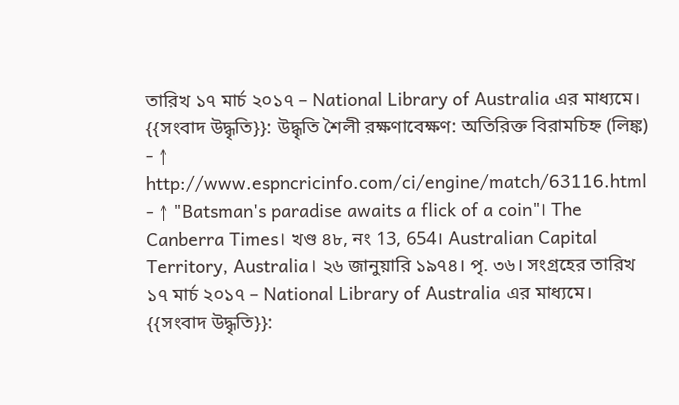তারিখ ১৭ মার্চ ২০১৭ – National Library of Australia এর মাধ্যমে।
{{সংবাদ উদ্ধৃতি}}: উদ্ধৃতি শৈলী রক্ষণাবেক্ষণ: অতিরিক্ত বিরামচিহ্ন (লিঙ্ক) - ↑ http://www.espncricinfo.com/ci/engine/match/63116.html
- ↑ "Batsman's paradise awaits a flick of a coin"। The Canberra Times। খণ্ড ৪৮, নং 13, 654। Australian Capital Territory, Australia। ২৬ জানুয়ারি ১৯৭৪। পৃ. ৩৬। সংগ্রহের তারিখ ১৭ মার্চ ২০১৭ – National Library of Australia এর মাধ্যমে।
{{সংবাদ উদ্ধৃতি}}: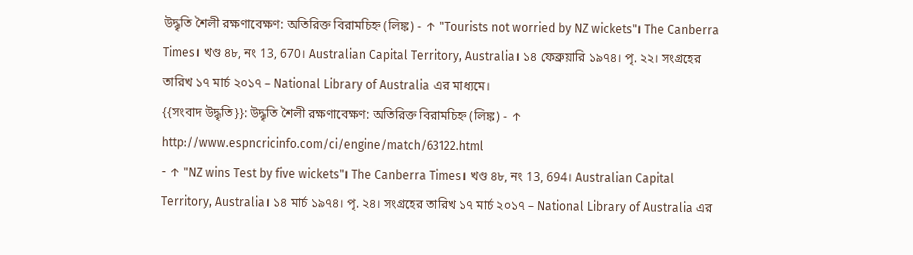উদ্ধৃতি শৈলী রক্ষণাবেক্ষণ: অতিরিক্ত বিরামচিহ্ন (লিঙ্ক) - ↑ "Tourists not worried by NZ wickets"। The Canberra Times। খণ্ড ৪৮, নং 13, 670। Australian Capital Territory, Australia। ১৪ ফেব্রুয়ারি ১৯৭৪। পৃ. ২২। সংগ্রহের তারিখ ১৭ মার্চ ২০১৭ – National Library of Australia এর মাধ্যমে।
{{সংবাদ উদ্ধৃতি}}: উদ্ধৃতি শৈলী রক্ষণাবেক্ষণ: অতিরিক্ত বিরামচিহ্ন (লিঙ্ক) - ↑ http://www.espncricinfo.com/ci/engine/match/63122.html
- ↑ "NZ wins Test by five wickets"। The Canberra Times। খণ্ড ৪৮, নং 13, 694। Australian Capital Territory, Australia। ১৪ মার্চ ১৯৭৪। পৃ. ২৪। সংগ্রহের তারিখ ১৭ মার্চ ২০১৭ – National Library of Australia এর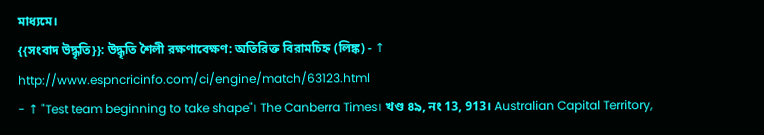মাধ্যমে।
{{সংবাদ উদ্ধৃতি}}: উদ্ধৃতি শৈলী রক্ষণাবেক্ষণ: অতিরিক্ত বিরামচিহ্ন (লিঙ্ক) - ↑ http://www.espncricinfo.com/ci/engine/match/63123.html
- ↑ "Test team beginning to take shape"। The Canberra Times। খণ্ড ৪৯, নং 13, 913। Australian Capital Territory,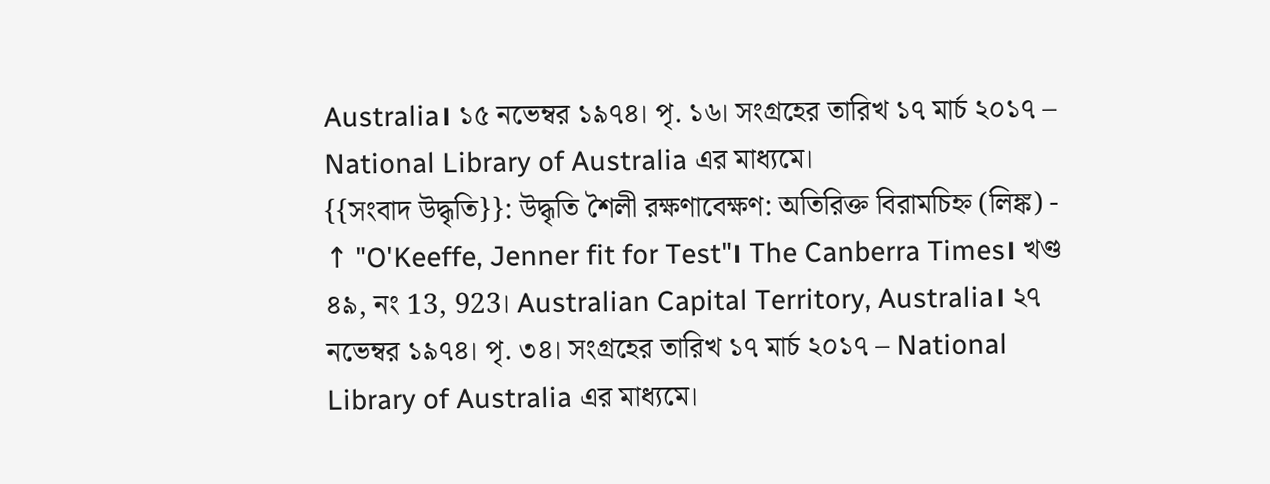Australia। ১৫ নভেম্বর ১৯৭৪। পৃ. ১৬। সংগ্রহের তারিখ ১৭ মার্চ ২০১৭ – National Library of Australia এর মাধ্যমে।
{{সংবাদ উদ্ধৃতি}}: উদ্ধৃতি শৈলী রক্ষণাবেক্ষণ: অতিরিক্ত বিরামচিহ্ন (লিঙ্ক) - ↑ "O'Keeffe, Jenner fit for Test"। The Canberra Times। খণ্ড ৪৯, নং 13, 923। Australian Capital Territory, Australia। ২৭ নভেম্বর ১৯৭৪। পৃ. ৩৪। সংগ্রহের তারিখ ১৭ মার্চ ২০১৭ – National Library of Australia এর মাধ্যমে।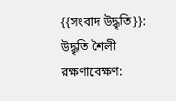{{সংবাদ উদ্ধৃতি}}: উদ্ধৃতি শৈলী রক্ষণাবেক্ষণ: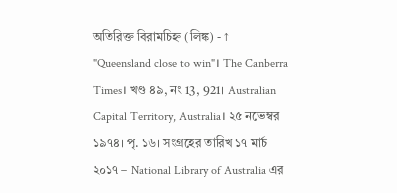অতিরিক্ত বিরামচিহ্ন (লিঙ্ক) - ↑ "Queensland close to win"। The Canberra Times। খণ্ড ৪৯, নং 13, 921। Australian Capital Territory, Australia। ২৫ নভেম্বর ১৯৭৪। পৃ. ১৬। সংগ্রহের তারিখ ১৭ মার্চ ২০১৭ – National Library of Australia এর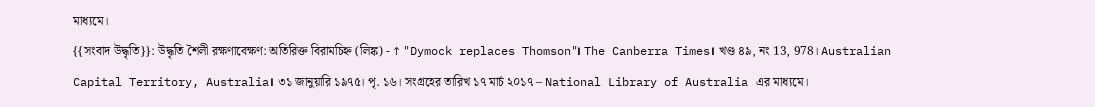মাধ্যমে।
{{সংবাদ উদ্ধৃতি}}: উদ্ধৃতি শৈলী রক্ষণাবেক্ষণ: অতিরিক্ত বিরামচিহ্ন (লিঙ্ক) - ↑ "Dymock replaces Thomson"। The Canberra Times। খণ্ড ৪৯, নং 13, 978। Australian Capital Territory, Australia। ৩১ জানুয়ারি ১৯৭৫। পৃ. ১৬। সংগ্রহের তারিখ ১৭ মার্চ ২০১৭ – National Library of Australia এর মাধ্যমে।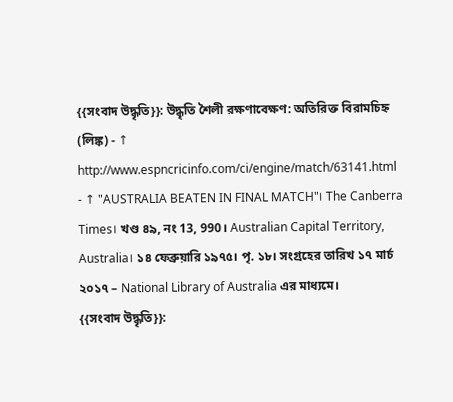{{সংবাদ উদ্ধৃতি}}: উদ্ধৃতি শৈলী রক্ষণাবেক্ষণ: অতিরিক্ত বিরামচিহ্ন (লিঙ্ক) - ↑ http://www.espncricinfo.com/ci/engine/match/63141.html
- ↑ "AUSTRALIA BEATEN IN FINAL MATCH"। The Canberra Times। খণ্ড ৪৯, নং 13, 990। Australian Capital Territory, Australia। ১৪ ফেব্রুয়ারি ১৯৭৫। পৃ. ১৮। সংগ্রহের তারিখ ১৭ মার্চ ২০১৭ – National Library of Australia এর মাধ্যমে।
{{সংবাদ উদ্ধৃতি}}: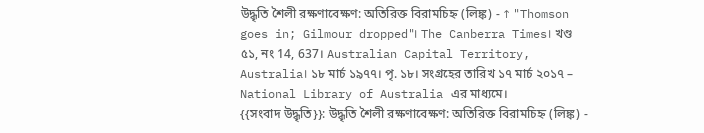উদ্ধৃতি শৈলী রক্ষণাবেক্ষণ: অতিরিক্ত বিরামচিহ্ন (লিঙ্ক) - ↑ "Thomson goes in; Gilmour dropped"। The Canberra Times। খণ্ড ৫১, নং 14, 637। Australian Capital Territory, Australia। ১৮ মার্চ ১৯৭৭। পৃ. ১৮। সংগ্রহের তারিখ ১৭ মার্চ ২০১৭ – National Library of Australia এর মাধ্যমে।
{{সংবাদ উদ্ধৃতি}}: উদ্ধৃতি শৈলী রক্ষণাবেক্ষণ: অতিরিক্ত বিরামচিহ্ন (লিঙ্ক) -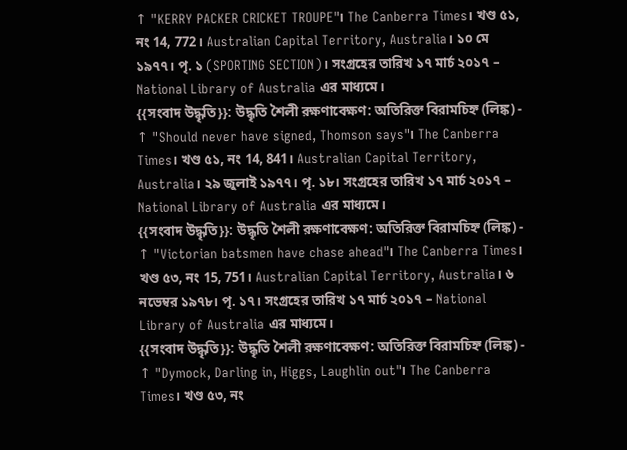↑ "KERRY PACKER CRICKET TROUPE"। The Canberra Times। খণ্ড ৫১, নং 14, 772। Australian Capital Territory, Australia। ১০ মে ১৯৭৭। পৃ. ১ (SPORTING SECTION)। সংগ্রহের তারিখ ১৭ মার্চ ২০১৭ – National Library of Australia এর মাধ্যমে।
{{সংবাদ উদ্ধৃতি}}: উদ্ধৃতি শৈলী রক্ষণাবেক্ষণ: অতিরিক্ত বিরামচিহ্ন (লিঙ্ক) - ↑ "Should never have signed, Thomson says"। The Canberra Times। খণ্ড ৫১, নং 14, 841। Australian Capital Territory, Australia। ২৯ জুলাই ১৯৭৭। পৃ. ১৮। সংগ্রহের তারিখ ১৭ মার্চ ২০১৭ – National Library of Australia এর মাধ্যমে।
{{সংবাদ উদ্ধৃতি}}: উদ্ধৃতি শৈলী রক্ষণাবেক্ষণ: অতিরিক্ত বিরামচিহ্ন (লিঙ্ক) - ↑ "Victorian batsmen have chase ahead"। The Canberra Times। খণ্ড ৫৩, নং 15, 751। Australian Capital Territory, Australia। ৬ নভেম্বর ১৯৭৮। পৃ. ১৭। সংগ্রহের তারিখ ১৭ মার্চ ২০১৭ – National Library of Australia এর মাধ্যমে।
{{সংবাদ উদ্ধৃতি}}: উদ্ধৃতি শৈলী রক্ষণাবেক্ষণ: অতিরিক্ত বিরামচিহ্ন (লিঙ্ক) - ↑ "Dymock, Darling in, Higgs, Laughlin out"। The Canberra Times। খণ্ড ৫৩, নং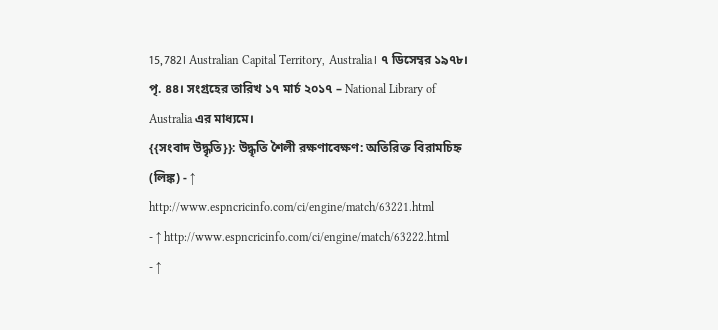15, 782। Australian Capital Territory, Australia। ৭ ডিসেম্বর ১৯৭৮। পৃ. ৪৪। সংগ্রহের তারিখ ১৭ মার্চ ২০১৭ – National Library of Australia এর মাধ্যমে।
{{সংবাদ উদ্ধৃতি}}: উদ্ধৃতি শৈলী রক্ষণাবেক্ষণ: অতিরিক্ত বিরামচিহ্ন (লিঙ্ক) - ↑ http://www.espncricinfo.com/ci/engine/match/63221.html
- ↑ http://www.espncricinfo.com/ci/engine/match/63222.html
- ↑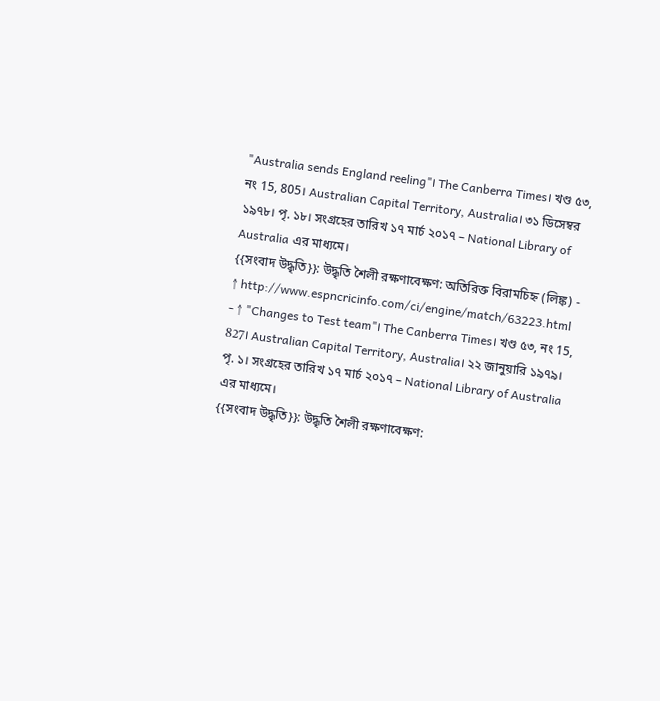"Australia sends England reeling"। The Canberra Times। খণ্ড ৫৩, নং 15, 805। Australian Capital Territory, Australia। ৩১ ডিসেম্বর ১৯৭৮। পৃ. ১৮। সংগ্রহের তারিখ ১৭ মার্চ ২০১৭ – National Library of Australia এর মাধ্যমে।
{{সংবাদ উদ্ধৃতি}}: উদ্ধৃতি শৈলী রক্ষণাবেক্ষণ: অতিরিক্ত বিরামচিহ্ন (লিঙ্ক) - ↑ http://www.espncricinfo.com/ci/engine/match/63223.html
- ↑ "Changes to Test team"। The Canberra Times। খণ্ড ৫৩, নং 15, 827। Australian Capital Territory, Australia। ২২ জানুয়ারি ১৯৭৯। পৃ. ১। সংগ্রহের তারিখ ১৭ মার্চ ২০১৭ – National Library of Australia এর মাধ্যমে।
{{সংবাদ উদ্ধৃতি}}: উদ্ধৃতি শৈলী রক্ষণাবেক্ষণ: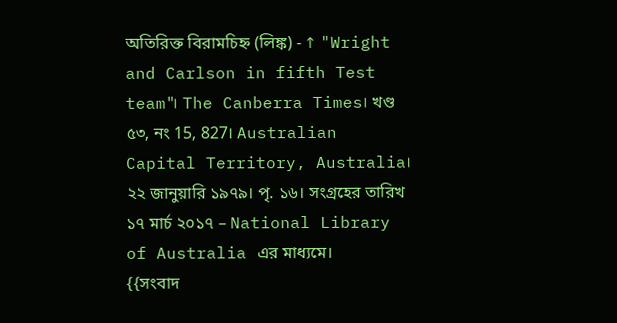অতিরিক্ত বিরামচিহ্ন (লিঙ্ক) - ↑ "Wright and Carlson in fifth Test team"। The Canberra Times। খণ্ড ৫৩, নং 15, 827। Australian Capital Territory, Australia। ২২ জানুয়ারি ১৯৭৯। পৃ. ১৬। সংগ্রহের তারিখ ১৭ মার্চ ২০১৭ – National Library of Australia এর মাধ্যমে।
{{সংবাদ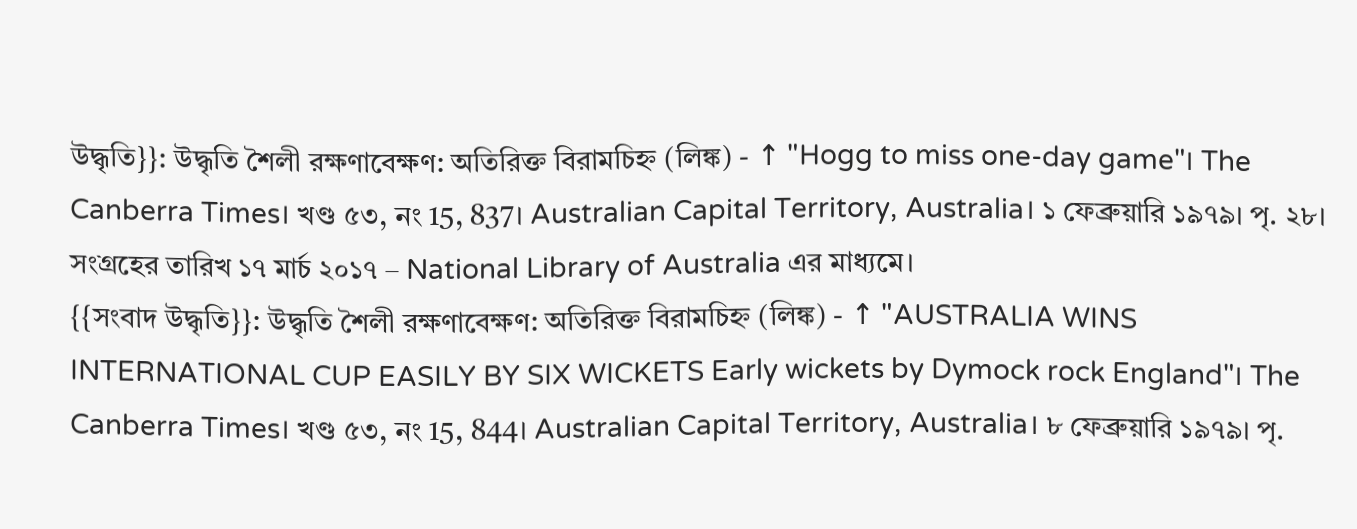উদ্ধৃতি}}: উদ্ধৃতি শৈলী রক্ষণাবেক্ষণ: অতিরিক্ত বিরামচিহ্ন (লিঙ্ক) - ↑ "Hogg to miss one-day game"। The Canberra Times। খণ্ড ৫৩, নং 15, 837। Australian Capital Territory, Australia। ১ ফেব্রুয়ারি ১৯৭৯। পৃ. ২৮। সংগ্রহের তারিখ ১৭ মার্চ ২০১৭ – National Library of Australia এর মাধ্যমে।
{{সংবাদ উদ্ধৃতি}}: উদ্ধৃতি শৈলী রক্ষণাবেক্ষণ: অতিরিক্ত বিরামচিহ্ন (লিঙ্ক) - ↑ "AUSTRALIA WINS INTERNATIONAL CUP EASILY BY SIX WICKETS Early wickets by Dymock rock England"। The Canberra Times। খণ্ড ৫৩, নং 15, 844। Australian Capital Territory, Australia। ৮ ফেব্রুয়ারি ১৯৭৯। পৃ.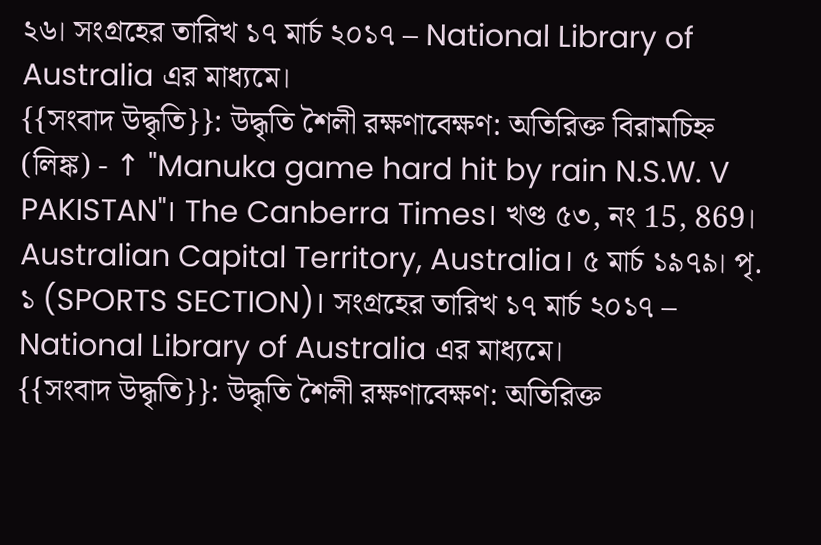২৬। সংগ্রহের তারিখ ১৭ মার্চ ২০১৭ – National Library of Australia এর মাধ্যমে।
{{সংবাদ উদ্ধৃতি}}: উদ্ধৃতি শৈলী রক্ষণাবেক্ষণ: অতিরিক্ত বিরামচিহ্ন (লিঙ্ক) - ↑ "Manuka game hard hit by rain N.S.W. V PAKISTAN"। The Canberra Times। খণ্ড ৫৩, নং 15, 869। Australian Capital Territory, Australia। ৫ মার্চ ১৯৭৯। পৃ. ১ (SPORTS SECTION)। সংগ্রহের তারিখ ১৭ মার্চ ২০১৭ – National Library of Australia এর মাধ্যমে।
{{সংবাদ উদ্ধৃতি}}: উদ্ধৃতি শৈলী রক্ষণাবেক্ষণ: অতিরিক্ত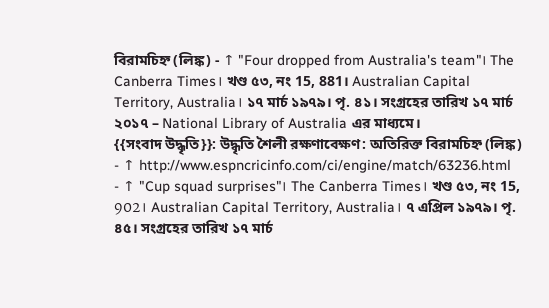বিরামচিহ্ন (লিঙ্ক) - ↑ "Four dropped from Australia's team"। The Canberra Times। খণ্ড ৫৩, নং 15, 881। Australian Capital Territory, Australia। ১৭ মার্চ ১৯৭৯। পৃ. ৪১। সংগ্রহের তারিখ ১৭ মার্চ ২০১৭ – National Library of Australia এর মাধ্যমে।
{{সংবাদ উদ্ধৃতি}}: উদ্ধৃতি শৈলী রক্ষণাবেক্ষণ: অতিরিক্ত বিরামচিহ্ন (লিঙ্ক) - ↑ http://www.espncricinfo.com/ci/engine/match/63236.html
- ↑ "Cup squad surprises"। The Canberra Times। খণ্ড ৫৩, নং 15, 902। Australian Capital Territory, Australia। ৭ এপ্রিল ১৯৭৯। পৃ. ৪৫। সংগ্রহের তারিখ ১৭ মার্চ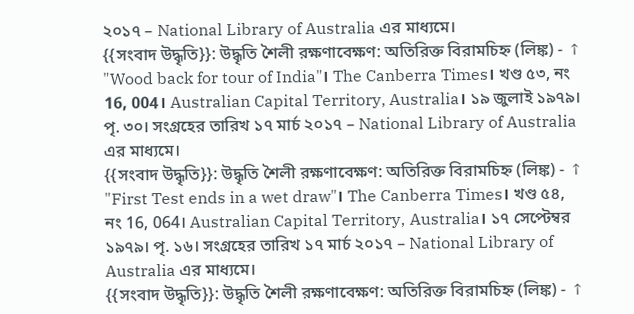২০১৭ – National Library of Australia এর মাধ্যমে।
{{সংবাদ উদ্ধৃতি}}: উদ্ধৃতি শৈলী রক্ষণাবেক্ষণ: অতিরিক্ত বিরামচিহ্ন (লিঙ্ক) - ↑ "Wood back for tour of India"। The Canberra Times। খণ্ড ৫৩, নং 16, 004। Australian Capital Territory, Australia। ১৯ জুলাই ১৯৭৯। পৃ. ৩০। সংগ্রহের তারিখ ১৭ মার্চ ২০১৭ – National Library of Australia এর মাধ্যমে।
{{সংবাদ উদ্ধৃতি}}: উদ্ধৃতি শৈলী রক্ষণাবেক্ষণ: অতিরিক্ত বিরামচিহ্ন (লিঙ্ক) - ↑ "First Test ends in a wet draw"। The Canberra Times। খণ্ড ৫৪, নং 16, 064। Australian Capital Territory, Australia। ১৭ সেপ্টেম্বর ১৯৭৯। পৃ. ১৬। সংগ্রহের তারিখ ১৭ মার্চ ২০১৭ – National Library of Australia এর মাধ্যমে।
{{সংবাদ উদ্ধৃতি}}: উদ্ধৃতি শৈলী রক্ষণাবেক্ষণ: অতিরিক্ত বিরামচিহ্ন (লিঙ্ক) - ↑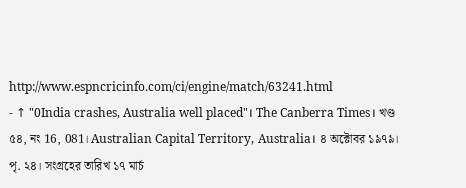http://www.espncricinfo.com/ci/engine/match/63241.html
- ↑ "0India crashes, Australia well placed"। The Canberra Times। খণ্ড ৫৪, নং 16, 081। Australian Capital Territory, Australia। ৪ অক্টোবর ১৯৭৯। পৃ. ২৪। সংগ্রহের তারিখ ১৭ মার্চ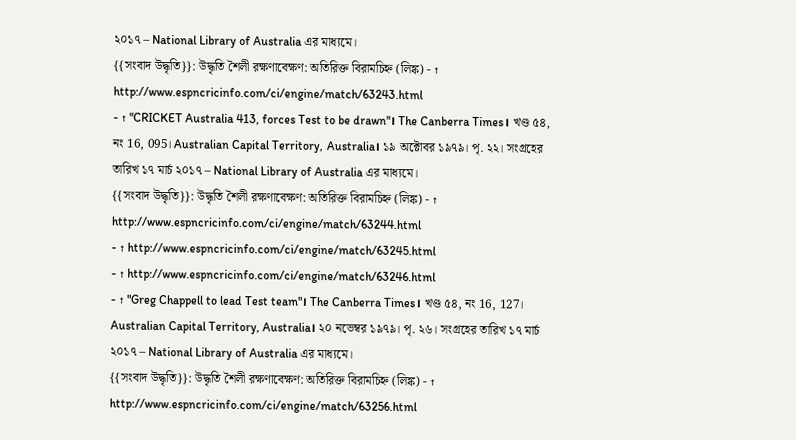২০১৭ – National Library of Australia এর মাধ্যমে।
{{সংবাদ উদ্ধৃতি}}: উদ্ধৃতি শৈলী রক্ষণাবেক্ষণ: অতিরিক্ত বিরামচিহ্ন (লিঙ্ক) - ↑ http://www.espncricinfo.com/ci/engine/match/63243.html
- ↑ "CRICKET Australia 413, forces Test to be drawn"। The Canberra Times। খণ্ড ৫৪, নং 16, 095। Australian Capital Territory, Australia। ১৯ অক্টোবর ১৯৭৯। পৃ. ২২। সংগ্রহের তারিখ ১৭ মার্চ ২০১৭ – National Library of Australia এর মাধ্যমে।
{{সংবাদ উদ্ধৃতি}}: উদ্ধৃতি শৈলী রক্ষণাবেক্ষণ: অতিরিক্ত বিরামচিহ্ন (লিঙ্ক) - ↑ http://www.espncricinfo.com/ci/engine/match/63244.html
- ↑ http://www.espncricinfo.com/ci/engine/match/63245.html
- ↑ http://www.espncricinfo.com/ci/engine/match/63246.html
- ↑ "Greg Chappell to lead Test team"। The Canberra Times। খণ্ড ৫৪, নং 16, 127। Australian Capital Territory, Australia। ২০ নভেম্বর ১৯৭৯। পৃ. ২৬। সংগ্রহের তারিখ ১৭ মার্চ ২০১৭ – National Library of Australia এর মাধ্যমে।
{{সংবাদ উদ্ধৃতি}}: উদ্ধৃতি শৈলী রক্ষণাবেক্ষণ: অতিরিক্ত বিরামচিহ্ন (লিঙ্ক) - ↑ http://www.espncricinfo.com/ci/engine/match/63256.html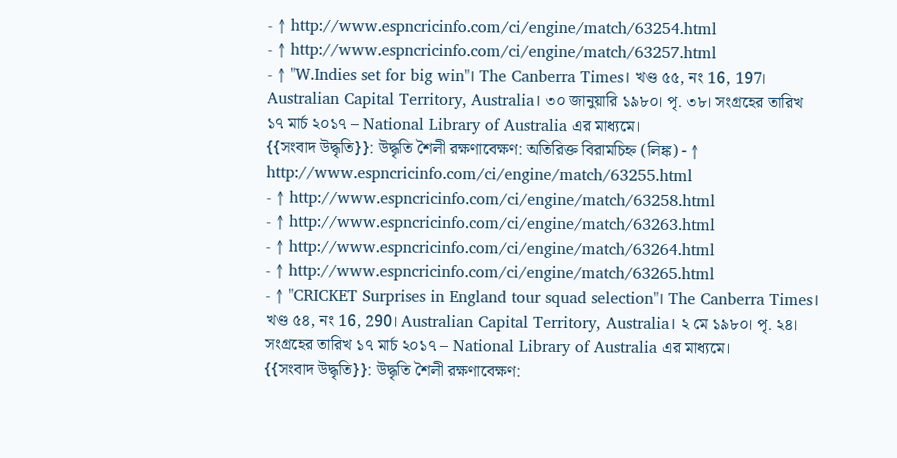- ↑ http://www.espncricinfo.com/ci/engine/match/63254.html
- ↑ http://www.espncricinfo.com/ci/engine/match/63257.html
- ↑ "W.Indies set for big win"। The Canberra Times। খণ্ড ৫৫, নং 16, 197। Australian Capital Territory, Australia। ৩০ জানুয়ারি ১৯৮০। পৃ. ৩৮। সংগ্রহের তারিখ ১৭ মার্চ ২০১৭ – National Library of Australia এর মাধ্যমে।
{{সংবাদ উদ্ধৃতি}}: উদ্ধৃতি শৈলী রক্ষণাবেক্ষণ: অতিরিক্ত বিরামচিহ্ন (লিঙ্ক) - ↑ http://www.espncricinfo.com/ci/engine/match/63255.html
- ↑ http://www.espncricinfo.com/ci/engine/match/63258.html
- ↑ http://www.espncricinfo.com/ci/engine/match/63263.html
- ↑ http://www.espncricinfo.com/ci/engine/match/63264.html
- ↑ http://www.espncricinfo.com/ci/engine/match/63265.html
- ↑ "CRICKET Surprises in England tour squad selection"। The Canberra Times। খণ্ড ৫৪, নং 16, 290। Australian Capital Territory, Australia। ২ মে ১৯৮০। পৃ. ২৪। সংগ্রহের তারিখ ১৭ মার্চ ২০১৭ – National Library of Australia এর মাধ্যমে।
{{সংবাদ উদ্ধৃতি}}: উদ্ধৃতি শৈলী রক্ষণাবেক্ষণ: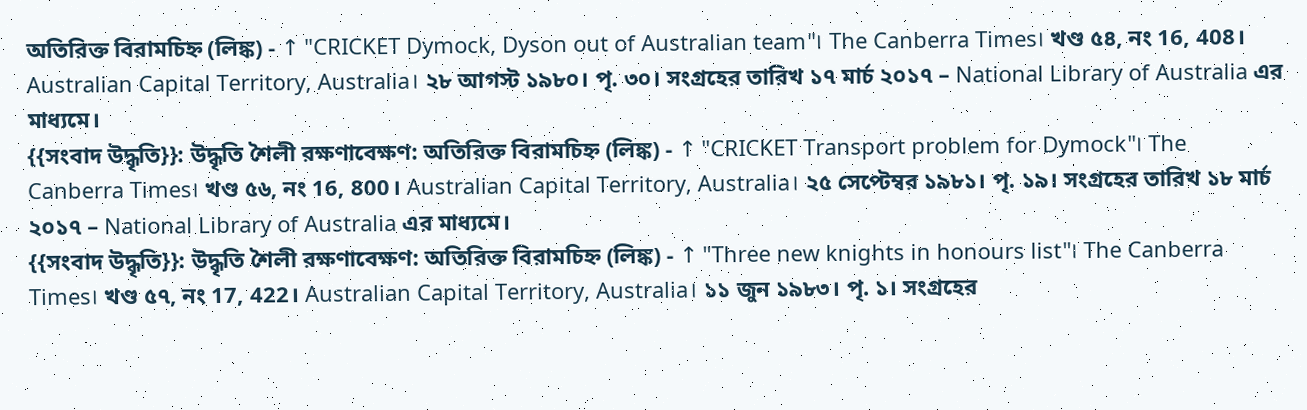অতিরিক্ত বিরামচিহ্ন (লিঙ্ক) - ↑ "CRICKET Dymock, Dyson out of Australian team"। The Canberra Times। খণ্ড ৫৪, নং 16, 408। Australian Capital Territory, Australia। ২৮ আগস্ট ১৯৮০। পৃ. ৩০। সংগ্রহের তারিখ ১৭ মার্চ ২০১৭ – National Library of Australia এর মাধ্যমে।
{{সংবাদ উদ্ধৃতি}}: উদ্ধৃতি শৈলী রক্ষণাবেক্ষণ: অতিরিক্ত বিরামচিহ্ন (লিঙ্ক) - ↑ "CRICKET Transport problem for Dymock"। The Canberra Times। খণ্ড ৫৬, নং 16, 800। Australian Capital Territory, Australia। ২৫ সেপ্টেম্বর ১৯৮১। পৃ. ১৯। সংগ্রহের তারিখ ১৮ মার্চ ২০১৭ – National Library of Australia এর মাধ্যমে।
{{সংবাদ উদ্ধৃতি}}: উদ্ধৃতি শৈলী রক্ষণাবেক্ষণ: অতিরিক্ত বিরামচিহ্ন (লিঙ্ক) - ↑ "Three new knights in honours list"। The Canberra Times। খণ্ড ৫৭, নং 17, 422। Australian Capital Territory, Australia। ১১ জুন ১৯৮৩। পৃ. ১। সংগ্রহের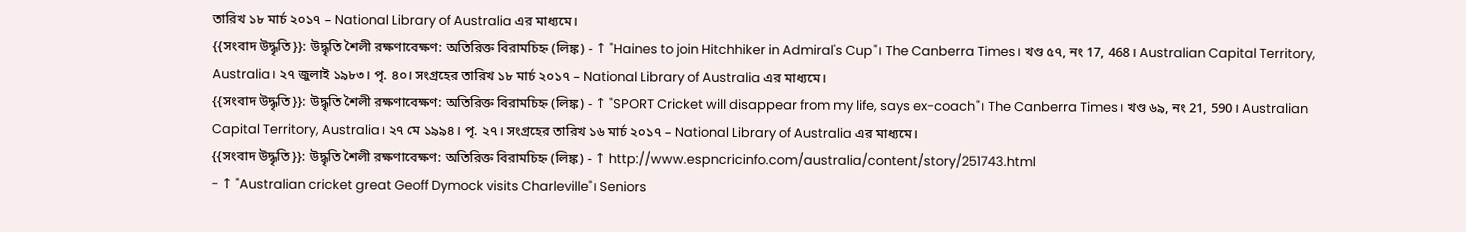তারিখ ১৮ মার্চ ২০১৭ – National Library of Australia এর মাধ্যমে।
{{সংবাদ উদ্ধৃতি}}: উদ্ধৃতি শৈলী রক্ষণাবেক্ষণ: অতিরিক্ত বিরামচিহ্ন (লিঙ্ক) - ↑ "Haines to join Hitchhiker in Admiral's Cup"। The Canberra Times। খণ্ড ৫৭, নং 17, 468। Australian Capital Territory, Australia। ২৭ জুলাই ১৯৮৩। পৃ. ৪০। সংগ্রহের তারিখ ১৮ মার্চ ২০১৭ – National Library of Australia এর মাধ্যমে।
{{সংবাদ উদ্ধৃতি}}: উদ্ধৃতি শৈলী রক্ষণাবেক্ষণ: অতিরিক্ত বিরামচিহ্ন (লিঙ্ক) - ↑ "SPORT Cricket will disappear from my life, says ex-coach"। The Canberra Times। খণ্ড ৬৯, নং 21, 590। Australian Capital Territory, Australia। ২৭ মে ১৯৯৪। পৃ. ২৭। সংগ্রহের তারিখ ১৬ মার্চ ২০১৭ – National Library of Australia এর মাধ্যমে।
{{সংবাদ উদ্ধৃতি}}: উদ্ধৃতি শৈলী রক্ষণাবেক্ষণ: অতিরিক্ত বিরামচিহ্ন (লিঙ্ক) - ↑ http://www.espncricinfo.com/australia/content/story/251743.html
- ↑ "Australian cricket great Geoff Dymock visits Charleville"। Seniors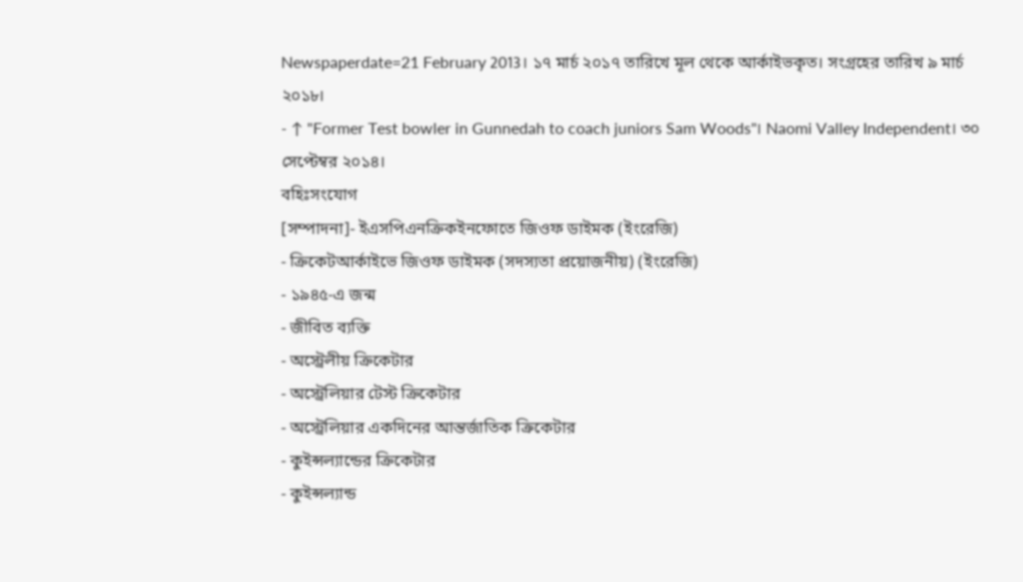Newspaperdate=21 February 2013। ১৭ মার্চ ২০১৭ তারিখে মূল থেকে আর্কাইভকৃত। সংগ্রহের তারিখ ৯ মার্চ ২০১৮।
- ↑ "Former Test bowler in Gunnedah to coach juniors Sam Woods"। Naomi Valley Independent। ৩০ সেপ্টেম্বর ২০১৪।
বহিঃসংযোগ
[সম্পাদনা]- ইএসপিএনক্রিকইনফোতে জিওফ ডাইমক (ইংরেজি)
- ক্রিকেটআর্কাইভে জিওফ ডাইমক (সদস্যতা প্রয়োজনীয়) (ইংরেজি)
- ১৯৪৫-এ জন্ম
- জীবিত ব্যক্তি
- অস্ট্রেলীয় ক্রিকেটার
- অস্ট্রেলিয়ার টেস্ট ক্রিকেটার
- অস্ট্রেলিয়ার একদিনের আন্তর্জাতিক ক্রিকেটার
- কুইন্সল্যান্ডের ক্রিকেটার
- কুইন্সল্যান্ড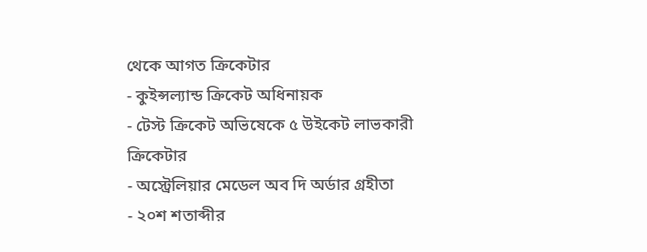থেকে আগত ক্রিকেটার
- কুইন্সল্যান্ড ক্রিকেট অধিনায়ক
- টেস্ট ক্রিকেট অভিষেকে ৫ উইকেট লাভকারী ক্রিকেটার
- অস্ট্রেলিয়ার মেডেল অব দি অর্ডার গ্রহীতা
- ২০শ শতাব্দীর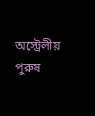অস্ট্রেলীয় পুরুষ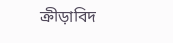ক্রীড়াবিদ